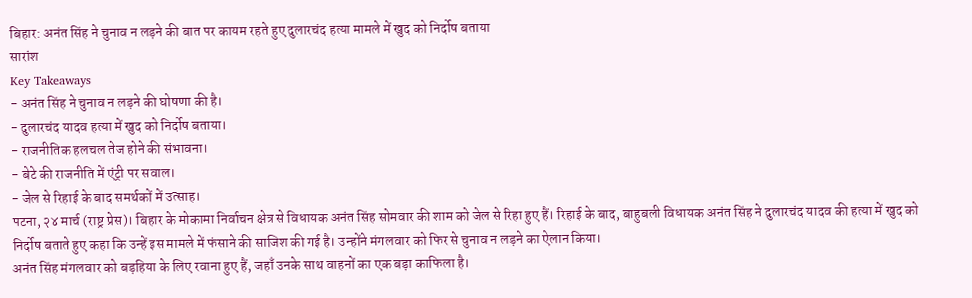बिहार: अनंत सिंह ने चुनाव न लड़ने की बात पर कायम रहते हुए दुलारचंद हत्या मामले में खुद को निर्दोष बताया
सारांश
Key Takeaways
- अनंत सिंह ने चुनाव न लड़ने की घोषणा की है।
- दुलारचंद यादव हत्या में खुद को निर्दोष बताया।
- राजनीतिक हलचल तेज होने की संभावना।
- बेटे की राजनीति में एंट्री पर सवाल।
- जेल से रिहाई के बाद समर्थकों में उत्साह।
पटना, २४ मार्च (राष्ट्र प्रेस)। बिहार के मोकामा निर्वाचन क्षेत्र से विधायक अनंत सिंह सोमवार की शाम को जेल से रिहा हुए हैं। रिहाई के बाद, बाहुबली विधायक अनंत सिंह ने दुलारचंद यादव की हत्या में खुद को निर्दोष बताते हुए कहा कि उन्हें इस मामले में फंसाने की साजिश की गई है। उन्होंने मंगलवार को फिर से चुनाव न लड़ने का ऐलान किया।
अनंत सिंह मंगलवार को बड़हिया के लिए रवाना हुए हैं, जहाँ उनके साथ वाहनों का एक बड़ा काफिला है।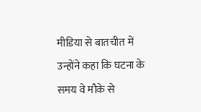मीडिया से बातचीत में उन्होंने कहा कि घटना के समय वे मौके से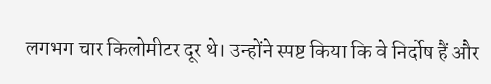लगभग चार किलोमीटर दूर थे। उन्होंने स्पष्ट किया कि वे निर्दोष हैं और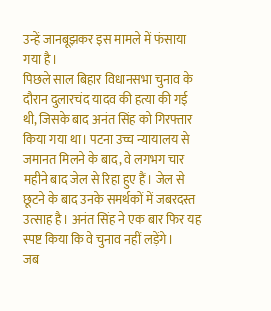उन्हें जानबूझकर इस मामले में फंसाया गया है।
पिछले साल बिहार विधानसभा चुनाव के दौरान दुलारचंद यादव की हत्या की गई थी, जिसके बाद अनंत सिंह को गिरफ्तार किया गया था। पटना उच्च न्यायालय से जमानत मिलने के बाद, वे लगभग चार महीने बाद जेल से रिहा हुए हैं। जेल से छूटने के बाद उनके समर्थकों में जबरदस्त उत्साह है। अनंत सिंह ने एक बार फिर यह स्पष्ट किया कि वे चुनाव नहीं लड़ेंगे।
जब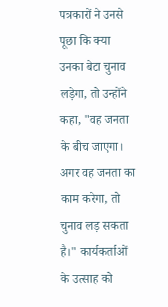पत्रकारों ने उनसे पूछा कि क्या उनका बेटा चुनाव लड़ेगा, तो उन्होंने कहा, "वह जनता के बीच जाएगा। अगर वह जनता का काम करेगा, तो चुनाव लड़ सकता है।" कार्यकर्ताओं के उत्साह को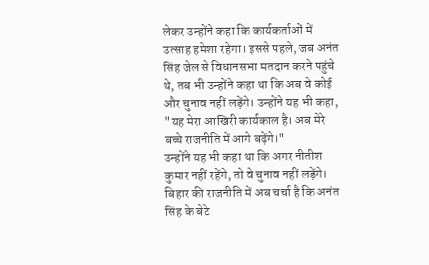लेकर उन्होंने कहा कि कार्यकर्ताओं में उत्साह हमेशा रहेगा। इससे पहले, जब अनंत सिंह जेल से विधानसभा मतदान करने पहुंचे थे, तब भी उन्होंने कहा था कि अब वे कोई और चुनाव नहीं लड़ेंगे। उन्होंने यह भी कहा, "यह मेरा आखिरी कार्यकाल है। अब मेरे बच्चे राजनीति में आगे बढ़ेंगे।"
उन्होंने यह भी कहा था कि अगर नीतीश कुमार नहीं रहेंगे, तो वे चुनाव नहीं लड़ेंगे। बिहार की राजनीति में अब चर्चा है कि अनंत सिंह के बेटे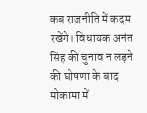कब राजनीति में कदम रखेंगे। विधायक अनंत सिंह की चुनाव न लड़ने की घोषणा के बाद मोकामा में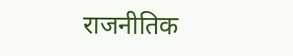राजनीतिक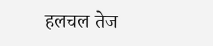हलचल तेज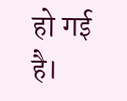हो गई है।